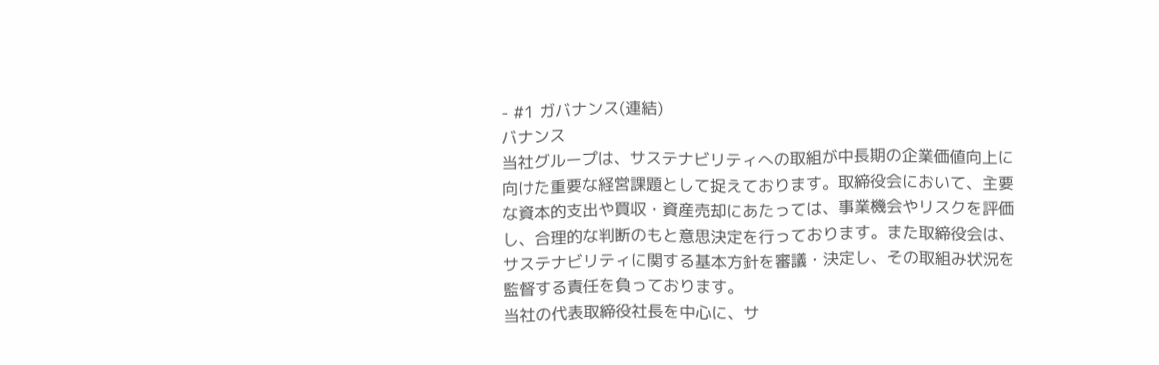- #1 ガバナンス(連結)
バナンス
当社グループは、サステナビリティへの取組が中長期の企業価値向上に向けた重要な経営課題として捉えております。取締役会において、主要な資本的支出や買収・資産売却にあたっては、事業機会やリスクを評価し、合理的な判断のもと意思決定を行っております。また取締役会は、サステナビリティに関する基本方針を審議・決定し、その取組み状況を監督する責任を負っております。
当社の代表取締役社長を中心に、サ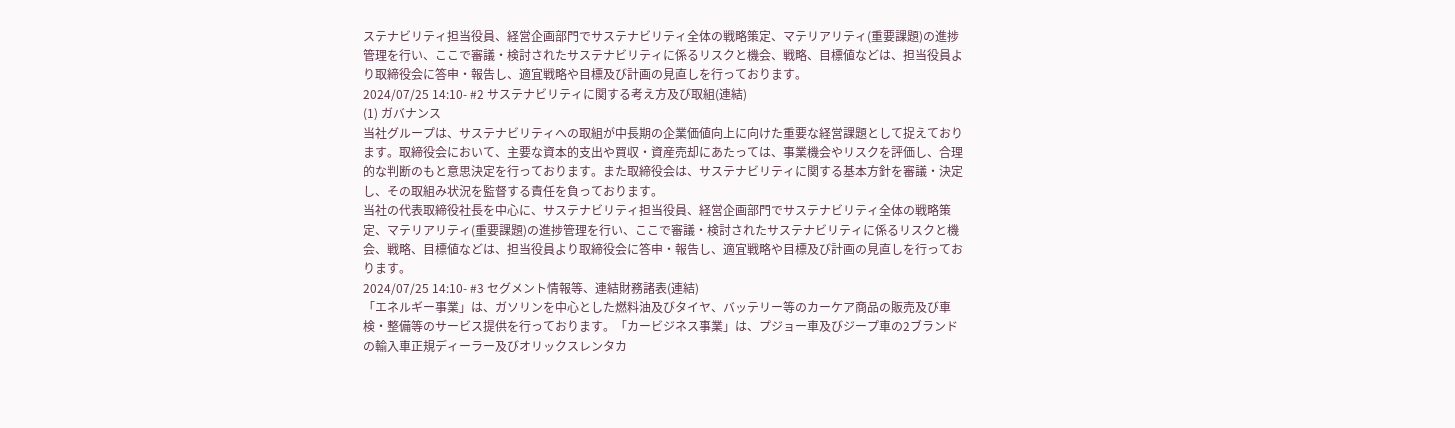ステナビリティ担当役員、経営企画部門でサステナビリティ全体の戦略策定、マテリアリティ(重要課題)の進捗管理を行い、ここで審議・検討されたサステナビリティに係るリスクと機会、戦略、目標値などは、担当役員より取締役会に答申・報告し、適宜戦略や目標及び計画の見直しを行っております。
2024/07/25 14:10- #2 サステナビリティに関する考え方及び取組(連結)
(1) ガバナンス
当社グループは、サステナビリティへの取組が中長期の企業価値向上に向けた重要な経営課題として捉えております。取締役会において、主要な資本的支出や買収・資産売却にあたっては、事業機会やリスクを評価し、合理的な判断のもと意思決定を行っております。また取締役会は、サステナビリティに関する基本方針を審議・決定し、その取組み状況を監督する責任を負っております。
当社の代表取締役社長を中心に、サステナビリティ担当役員、経営企画部門でサステナビリティ全体の戦略策定、マテリアリティ(重要課題)の進捗管理を行い、ここで審議・検討されたサステナビリティに係るリスクと機会、戦略、目標値などは、担当役員より取締役会に答申・報告し、適宜戦略や目標及び計画の見直しを行っております。
2024/07/25 14:10- #3 セグメント情報等、連結財務諸表(連結)
「エネルギー事業」は、ガソリンを中心とした燃料油及びタイヤ、バッテリー等のカーケア商品の販売及び車検・整備等のサービス提供を行っております。「カービジネス事業」は、プジョー車及びジープ車の2ブランドの輸入車正規ディーラー及びオリックスレンタカ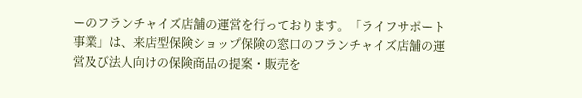ーのフランチャイズ店舗の運営を行っております。「ライフサポート事業」は、来店型保険ショップ保険の窓口のフランチャイズ店舗の運営及び法人向けの保険商品の提案・販売を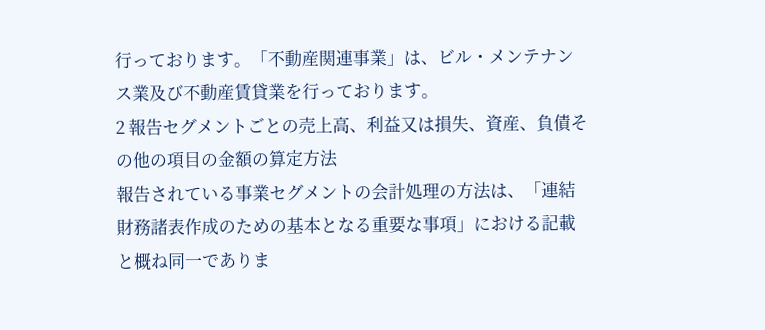行っております。「不動産関連事業」は、ビル・メンテナンス業及び不動産賃貸業を行っております。
2 報告セグメントごとの売上高、利益又は損失、資産、負債その他の項目の金額の算定方法
報告されている事業セグメントの会計処理の方法は、「連結財務諸表作成のための基本となる重要な事項」における記載と概ね同一でありま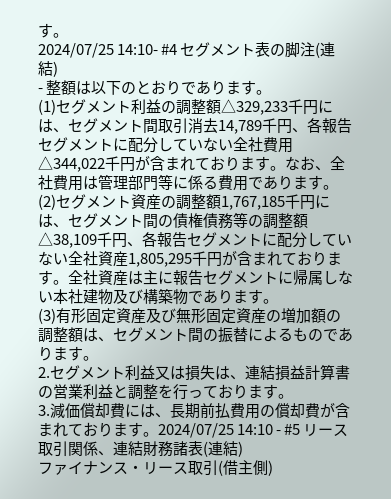す。
2024/07/25 14:10- #4 セグメント表の脚注(連結)
- 整額は以下のとおりであります。
(1)セグメント利益の調整額△329,233千円には、セグメント間取引消去14,789千円、各報告セグメントに配分していない全社費用△344,022千円が含まれております。なお、全社費用は管理部門等に係る費用であります。
(2)セグメント資産の調整額1,767,185千円には、セグメント間の債権債務等の調整額△38,109千円、各報告セグメントに配分していない全社資産1,805,295千円が含まれております。全社資産は主に報告セグメントに帰属しない本社建物及び構築物であります。
(3)有形固定資産及び無形固定資産の増加額の調整額は、セグメント間の振替によるものであります。
2.セグメント利益又は損失は、連結損益計算書の営業利益と調整を行っております。
3.減価償却費には、長期前払費用の償却費が含まれております。2024/07/25 14:10 - #5 リース取引関係、連結財務諸表(連結)
ファイナンス・リース取引(借主側)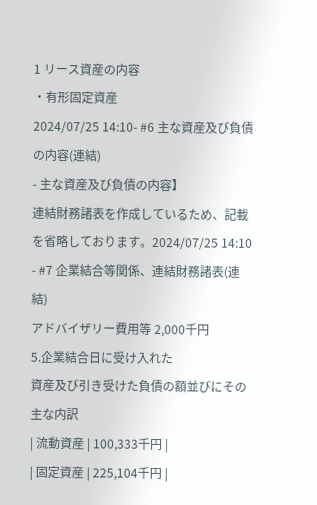1 リース資産の内容
・有形固定資産
2024/07/25 14:10- #6 主な資産及び負債の内容(連結)
- 主な資産及び負債の内容】
連結財務諸表を作成しているため、記載を省略しております。2024/07/25 14:10 - #7 企業結合等関係、連結財務諸表(連結)
アドバイザリー費用等 2,000千円
5.企業結合日に受け入れた
資産及び引き受けた負債の額並びにその主な内訳
| 流動資産 | 100,333千円 |
| 固定資産 | 225,104千円 |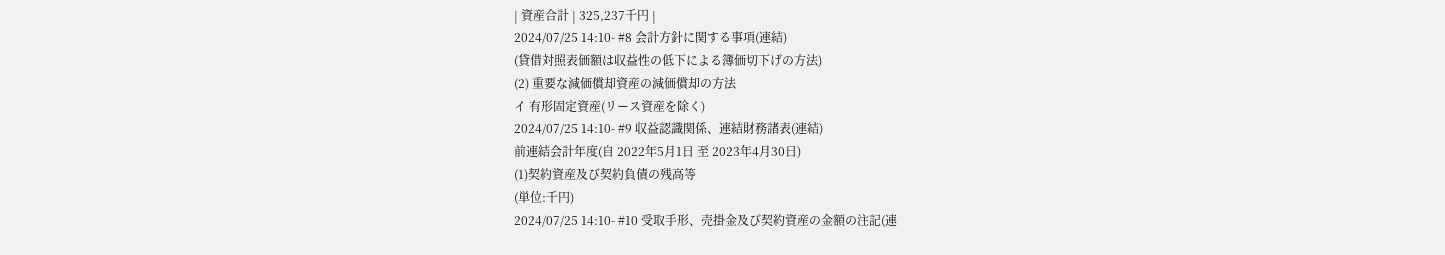| 資産合計 | 325,237千円 |
2024/07/25 14:10- #8 会計方針に関する事項(連結)
(貸借対照表価額は収益性の低下による簿価切下げの方法)
(2) 重要な減価償却資産の減価償却の方法
イ 有形固定資産(リース資産を除く)
2024/07/25 14:10- #9 収益認識関係、連結財務諸表(連結)
前連結会計年度(自 2022年5月1日 至 2023年4月30日)
(1)契約資産及び契約負債の残高等
(単位:千円)
2024/07/25 14:10- #10 受取手形、売掛金及び契約資産の金額の注記(連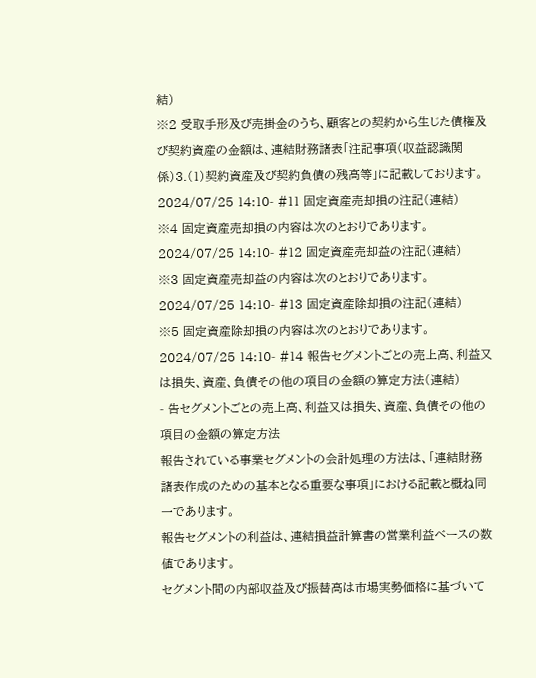結)
※2 受取手形及び売掛金のうち、顧客との契約から生じた債権及び契約資産の金額は、連結財務諸表「注記事項(収益認識関係)3.(1)契約資産及び契約負債の残高等」に記載しております。
2024/07/25 14:10- #11 固定資産売却損の注記(連結)
※4 固定資産売却損の内容は次のとおりであります。
2024/07/25 14:10- #12 固定資産売却益の注記(連結)
※3 固定資産売却益の内容は次のとおりであります。
2024/07/25 14:10- #13 固定資産除却損の注記(連結)
※5 固定資産除却損の内容は次のとおりであります。
2024/07/25 14:10- #14 報告セグメントごとの売上高、利益又は損失、資産、負債その他の項目の金額の算定方法(連結)
- 告セグメントごとの売上高、利益又は損失、資産、負債その他の項目の金額の算定方法
報告されている事業セグメントの会計処理の方法は、「連結財務諸表作成のための基本となる重要な事項」における記載と概ね同一であります。
報告セグメントの利益は、連結損益計算書の営業利益ベースの数値であります。
セグメント間の内部収益及び振替高は市場実勢価格に基づいて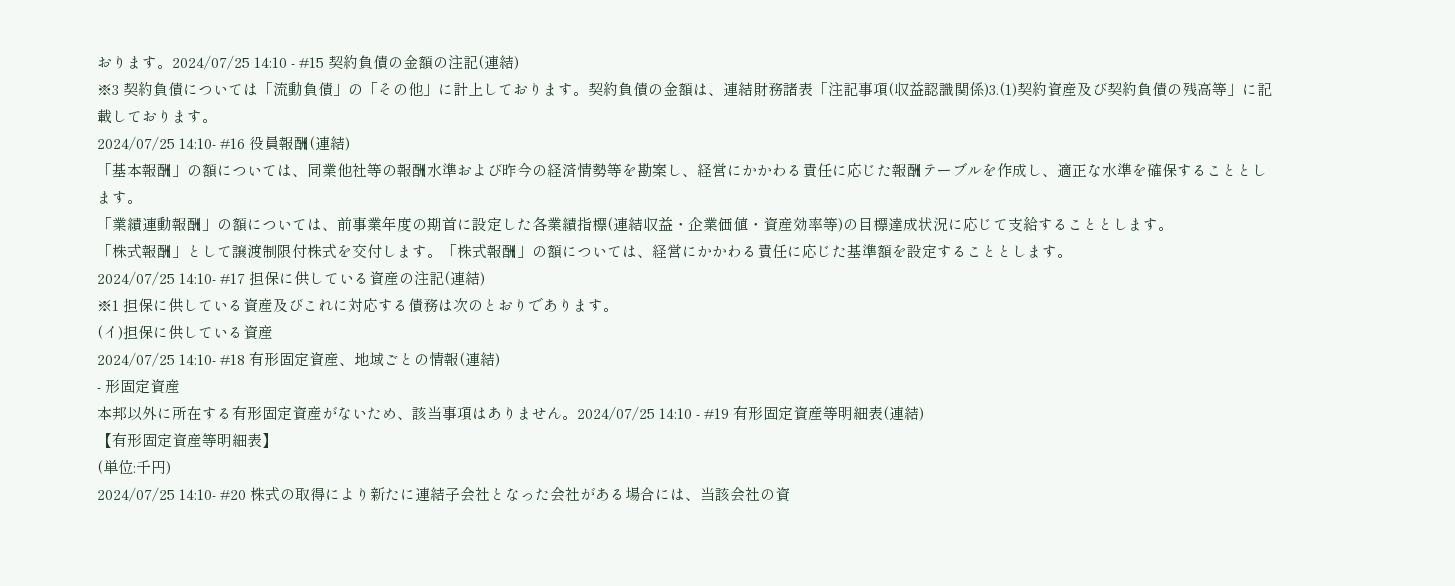おります。2024/07/25 14:10 - #15 契約負債の金額の注記(連結)
※3 契約負債については「流動負債」の「その他」に計上しております。契約負債の金額は、連結財務諸表「注記事項(収益認識関係)3.(1)契約資産及び契約負債の残高等」に記載しております。
2024/07/25 14:10- #16 役員報酬(連結)
「基本報酬」の額については、同業他社等の報酬水準および昨今の経済情勢等を勘案し、経営にかかわる責任に応じた報酬テーブルを作成し、適正な水準を確保することとします。
「業績連動報酬」の額については、前事業年度の期首に設定した各業績指標(連結収益・企業価値・資産効率等)の目標達成状況に応じて支給することとします。
「株式報酬」として譲渡制限付株式を交付します。「株式報酬」の額については、経営にかかわる責任に応じた基準額を設定することとします。
2024/07/25 14:10- #17 担保に供している資産の注記(連結)
※1 担保に供している資産及びこれに対応する債務は次のとおりであります。
(イ)担保に供している資産
2024/07/25 14:10- #18 有形固定資産、地域ごとの情報(連結)
- 形固定資産
本邦以外に所在する有形固定資産がないため、該当事項はありません。2024/07/25 14:10 - #19 有形固定資産等明細表(連結)
【有形固定資産等明細表】
(単位:千円)
2024/07/25 14:10- #20 株式の取得により新たに連結子会社となった会社がある場合には、当該会社の資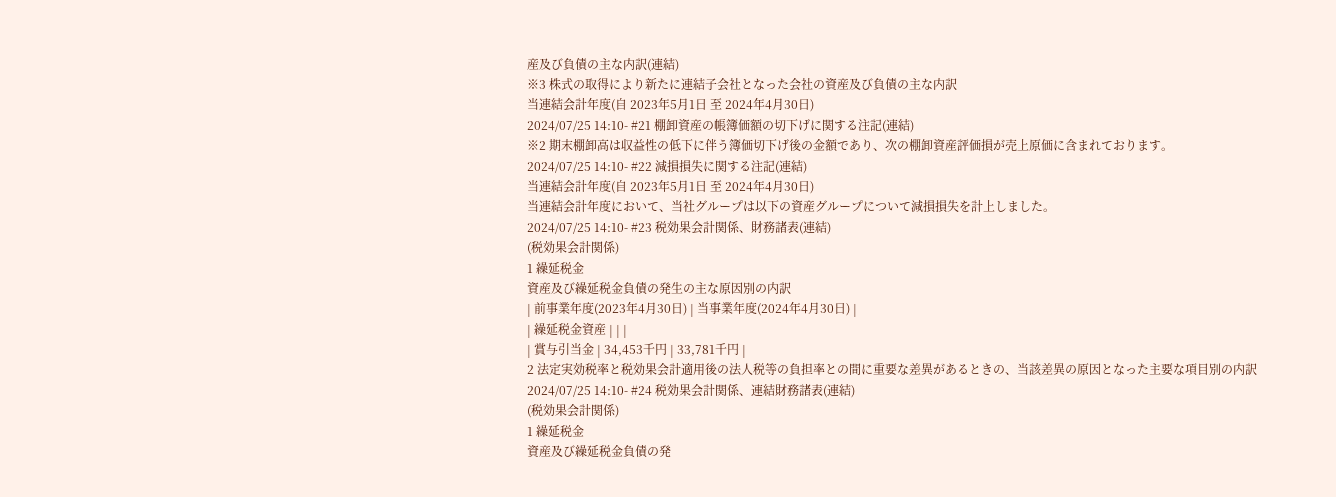産及び負債の主な内訳(連結)
※3 株式の取得により新たに連結子会社となった会社の資産及び負債の主な内訳
当連結会計年度(自 2023年5月1日 至 2024年4月30日)
2024/07/25 14:10- #21 棚卸資産の帳簿価額の切下げに関する注記(連結)
※2 期末棚卸高は収益性の低下に伴う簿価切下げ後の金額であり、次の棚卸資産評価損が売上原価に含まれております。
2024/07/25 14:10- #22 減損損失に関する注記(連結)
当連結会計年度(自 2023年5月1日 至 2024年4月30日)
当連結会計年度において、当社グループは以下の資産グループについて減損損失を計上しました。
2024/07/25 14:10- #23 税効果会計関係、財務諸表(連結)
(税効果会計関係)
1 繰延税金
資産及び繰延税金負債の発生の主な原因別の内訳
| 前事業年度(2023年4月30日) | 当事業年度(2024年4月30日) |
| 繰延税金資産 | | |
| 賞与引当金 | 34,453千円 | 33,781千円 |
2 法定実効税率と税効果会計適用後の法人税等の負担率との間に重要な差異があるときの、当該差異の原因となった主要な項目別の内訳
2024/07/25 14:10- #24 税効果会計関係、連結財務諸表(連結)
(税効果会計関係)
1 繰延税金
資産及び繰延税金負債の発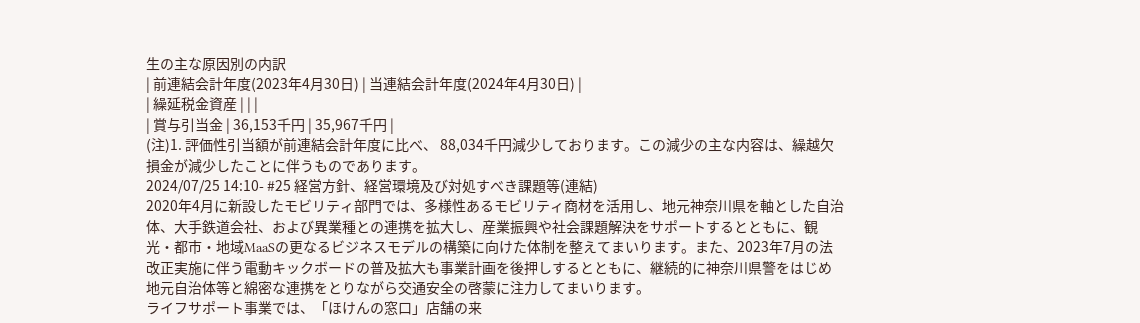生の主な原因別の内訳
| 前連結会計年度(2023年4月30日) | 当連結会計年度(2024年4月30日) |
| 繰延税金資産 | | |
| 賞与引当金 | 36,153千円 | 35,967千円 |
(注)1. 評価性引当額が前連結会計年度に比べ、 88,034千円減少しております。この減少の主な内容は、繰越欠損金が減少したことに伴うものであります。
2024/07/25 14:10- #25 経営方針、経営環境及び対処すべき課題等(連結)
2020年4月に新設したモビリティ部門では、多様性あるモビリティ商材を活用し、地元神奈川県を軸とした自治体、大手鉄道会社、および異業種との連携を拡大し、産業振興や社会課題解決をサポートするとともに、観光・都市・地域MaaSの更なるビジネスモデルの構築に向けた体制を整えてまいります。また、2023年7月の法改正実施に伴う電動キックボードの普及拡大も事業計画を後押しするとともに、継続的に神奈川県警をはじめ地元自治体等と綿密な連携をとりながら交通安全の啓蒙に注力してまいります。
ライフサポート事業では、「ほけんの窓口」店舗の来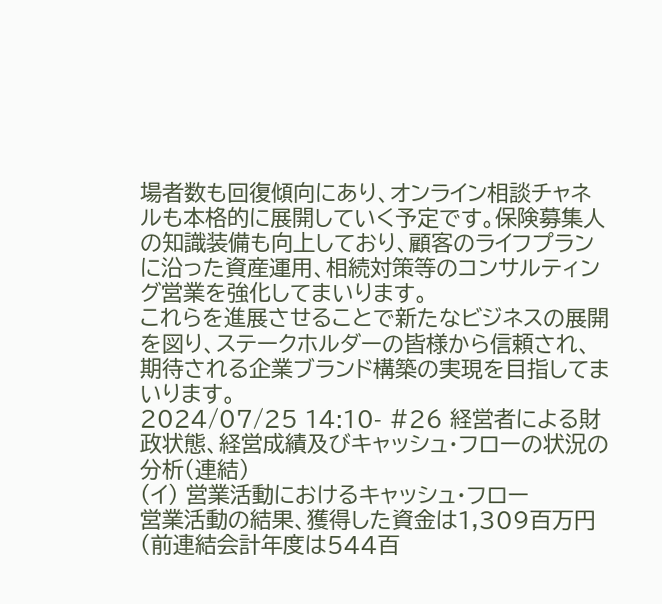場者数も回復傾向にあり、オンライン相談チャネルも本格的に展開していく予定です。保険募集人の知識装備も向上しており、顧客のライフプランに沿った資産運用、相続対策等のコンサルティング営業を強化してまいります。
これらを進展させることで新たなビジネスの展開を図り、ステークホルダーの皆様から信頼され、期待される企業ブランド構築の実現を目指してまいります。
2024/07/25 14:10- #26 経営者による財政状態、経営成績及びキャッシュ・フローの状況の分析(連結)
(イ) 営業活動におけるキャッシュ・フロー
営業活動の結果、獲得した資金は1,309百万円(前連結会計年度は544百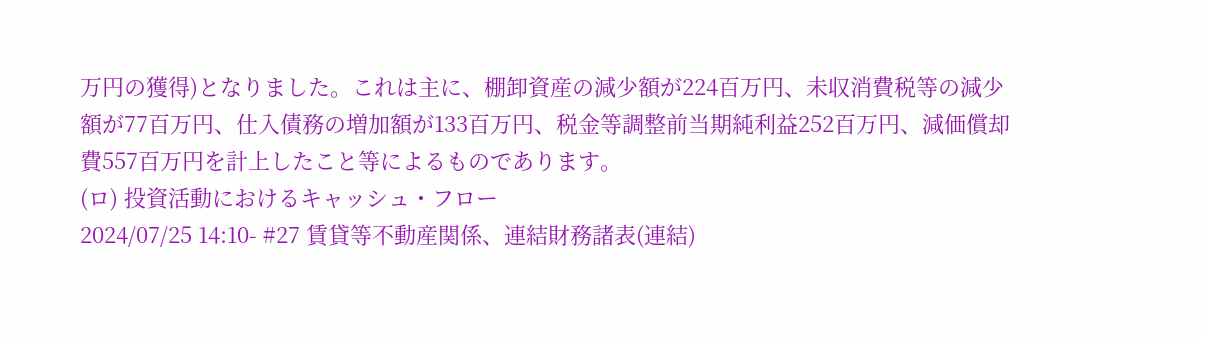万円の獲得)となりました。これは主に、棚卸資産の減少額が224百万円、未収消費税等の減少額が77百万円、仕入債務の増加額が133百万円、税金等調整前当期純利益252百万円、減価償却費557百万円を計上したこと等によるものであります。
(ロ) 投資活動におけるキャッシュ・フロー
2024/07/25 14:10- #27 賃貸等不動産関係、連結財務諸表(連結)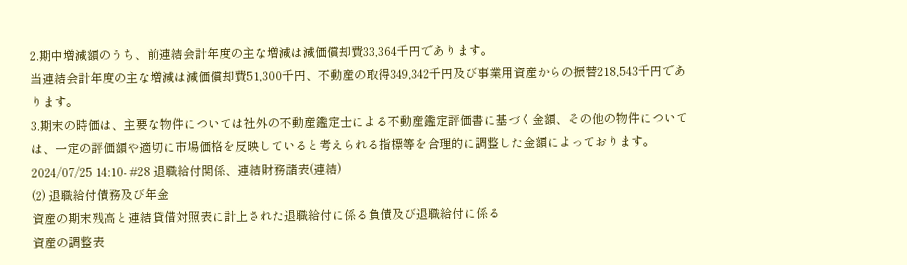2.期中増減額のうち、前連結会計年度の主な増減は減価償却費33,364千円であります。
当連結会計年度の主な増減は減価償却費51,300千円、不動産の取得349,342千円及び事業用資産からの振替218,543千円であります。
3.期末の時価は、主要な物件については社外の不動産鑑定士による不動産鑑定評価書に基づく金額、その他の物件については、一定の評価額や適切に市場価格を反映していると考えられる指標等を合理的に調整した金額によっております。
2024/07/25 14:10- #28 退職給付関係、連結財務諸表(連結)
(2) 退職給付債務及び年金
資産の期末残高と連結貸借対照表に計上された退職給付に係る負債及び退職給付に係る
資産の調整表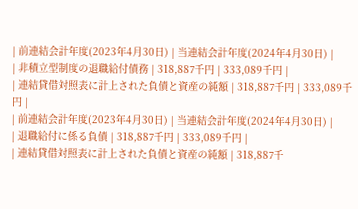| 前連結会計年度(2023年4月30日) | 当連結会計年度(2024年4月30日) |
| 非積立型制度の退職給付債務 | 318,887千円 | 333,089千円 |
| 連結貸借対照表に計上された負債と資産の純額 | 318,887千円 | 333,089千円 |
| 前連結会計年度(2023年4月30日) | 当連結会計年度(2024年4月30日) |
| 退職給付に係る負債 | 318,887千円 | 333,089千円 |
| 連結貸借対照表に計上された負債と資産の純額 | 318,887千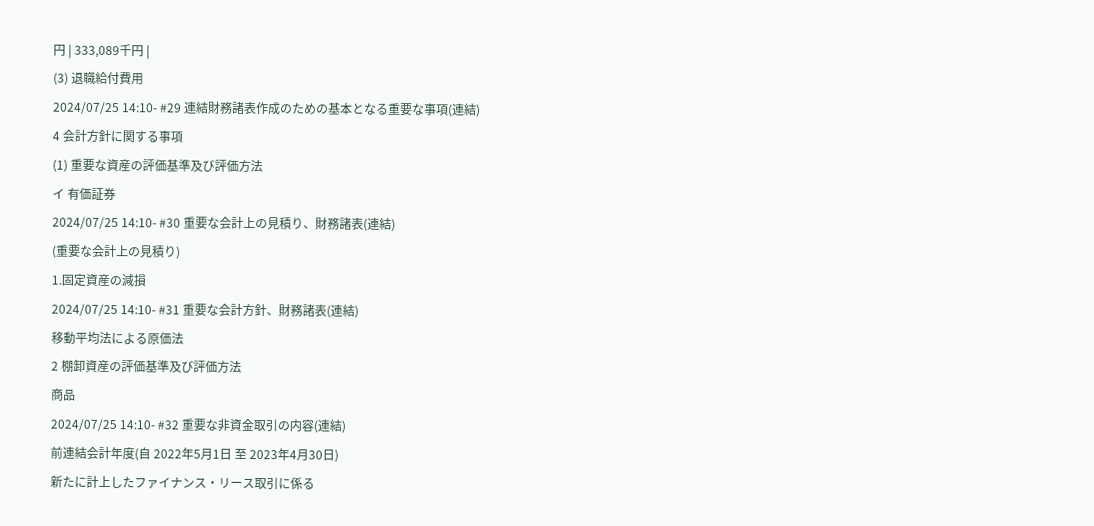円 | 333,089千円 |
(3) 退職給付費用
2024/07/25 14:10- #29 連結財務諸表作成のための基本となる重要な事項(連結)
4 会計方針に関する事項
(1) 重要な資産の評価基準及び評価方法
イ 有価証券
2024/07/25 14:10- #30 重要な会計上の見積り、財務諸表(連結)
(重要な会計上の見積り)
1.固定資産の減損
2024/07/25 14:10- #31 重要な会計方針、財務諸表(連結)
移動平均法による原価法
2 棚卸資産の評価基準及び評価方法
商品
2024/07/25 14:10- #32 重要な非資金取引の内容(連結)
前連結会計年度(自 2022年5月1日 至 2023年4月30日)
新たに計上したファイナンス・リース取引に係る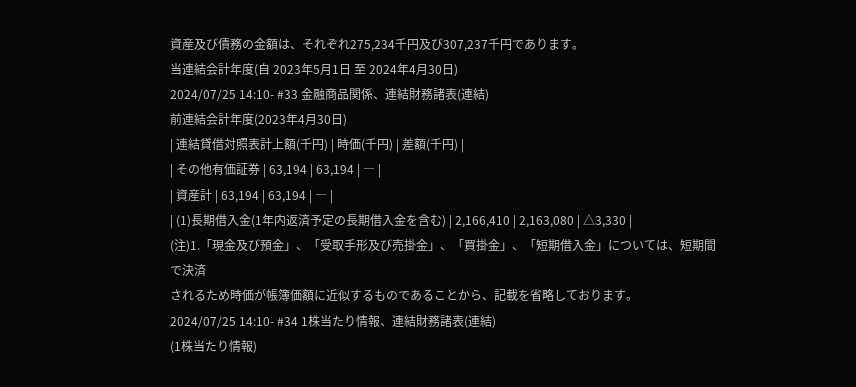資産及び債務の金額は、それぞれ275,234千円及び307,237千円であります。
当連結会計年度(自 2023年5月1日 至 2024年4月30日)
2024/07/25 14:10- #33 金融商品関係、連結財務諸表(連結)
前連結会計年度(2023年4月30日)
| 連結貸借対照表計上額(千円) | 時価(千円) | 差額(千円) |
| その他有価証券 | 63,194 | 63,194 | ― |
| 資産計 | 63,194 | 63,194 | ― |
| (1)長期借入金(1年内返済予定の長期借入金を含む) | 2,166,410 | 2,163,080 | △3,330 |
(注)1.「現金及び預金」、「受取手形及び売掛金」、「買掛金」、「短期借入金」については、短期間で決済
されるため時価が帳簿価額に近似するものであることから、記載を省略しております。
2024/07/25 14:10- #34 1株当たり情報、連結財務諸表(連結)
(1株当たり情報)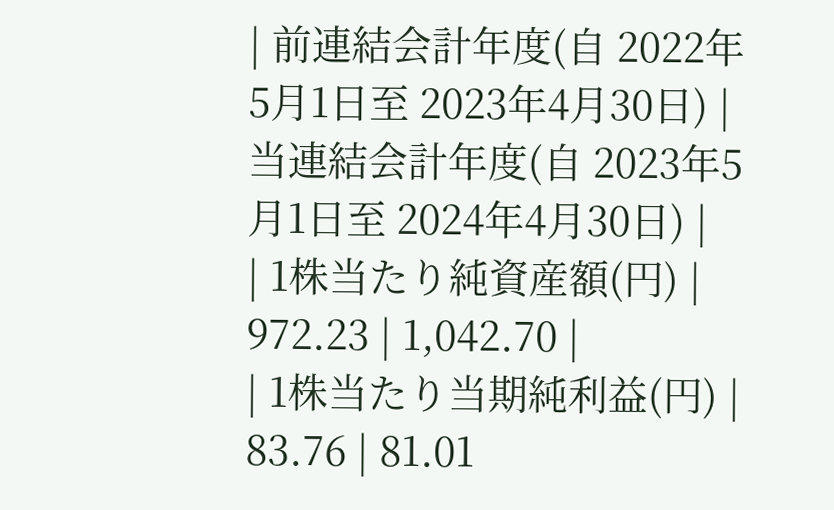| 前連結会計年度(自 2022年5月1日至 2023年4月30日) | 当連結会計年度(自 2023年5月1日至 2024年4月30日) |
| 1株当たり純資産額(円) | 972.23 | 1,042.70 |
| 1株当たり当期純利益(円) | 83.76 | 81.01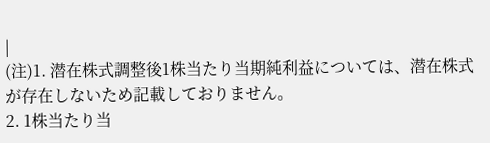|
(注)1. 潜在株式調整後1株当たり当期純利益については、潜在株式が存在しないため記載しておりません。
2. 1株当たり当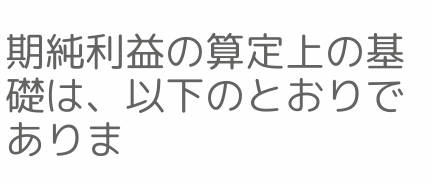期純利益の算定上の基礎は、以下のとおりでありま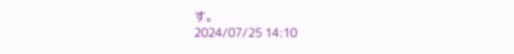す。
2024/07/25 14:10